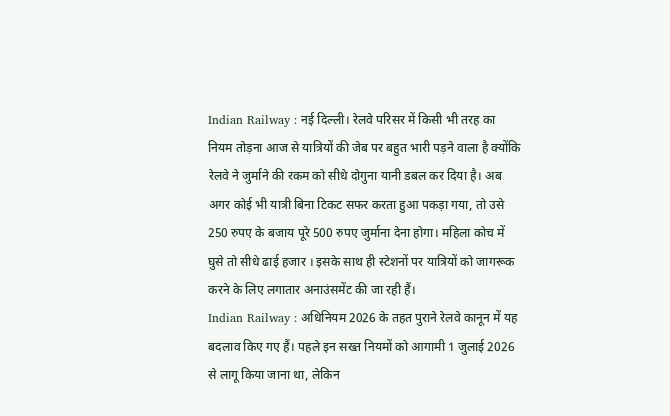Indian Railway : नई दिल्ली। रेलवे परिसर में किसी भी तरह का नियम तोड़ना आज से यात्रियों की जेब पर बहुत भारी पड़ने वाला है क्योंकि रेलवे ने जुर्माने की रकम को सीधे दोगुना यानी डबल कर दिया है। अब अगर कोई भी यात्री बिना टिकट सफर करता हुआ पकड़ा गया, तो उसे 250 रुपए के बजाय पूरे 500 रुपए जुर्माना देना होगा। महिला कोच में घुसे तो सीधे ढाई हजार । इसके साथ ही स्टेशनों पर यात्रियों को जागरूक करने के लिए लगातार अनाउंसमेंट की जा रही हैं।
Indian Railway : अधिनियम 2026 के तहत पुराने रेलवे कानून में यह बदलाव किए गए हैं। पहले इन सख्त नियमों को आगामी 1 जुलाई 2026 से लागू किया जाना था, लेकिन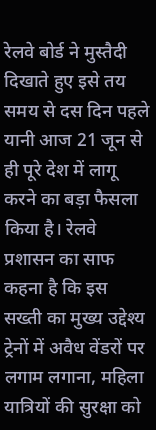रेलवे बोर्ड ने मुस्तैदी दिखाते हुए इसे तय समय से दस दिन पहले यानी आज 21 जून से ही पूरे देश में लागू करने का बड़ा फैसला किया है। रेलवे प्रशासन का साफ कहना है कि इस सख्ती का मुख्य उद्देश्य ट्रेनों में अवैध वेंडरों पर लगाम लगाना, महिला यात्रियों की सुरक्षा को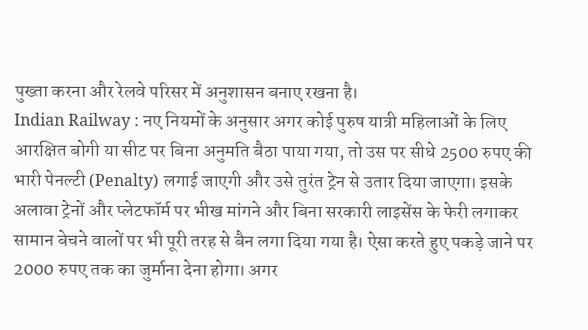पुख्ता करना और रेलवे परिसर में अनुशासन बनाए रखना है।
Indian Railway : नए नियमों के अनुसार अगर कोई पुरुष यात्री महिलाओं के लिए आरक्षित बोगी या सीट पर बिना अनुमति बैठा पाया गया, तो उस पर सीधे 2500 रुपए की भारी पेनल्टी (Penalty) लगाई जाएगी और उसे तुरंत ट्रेन से उतार दिया जाएगा। इसके अलावा ट्रेनों और प्लेटफॉर्म पर भीख मांगने और बिना सरकारी लाइसेंस के फेरी लगाकर सामान बेचने वालों पर भी पूरी तरह से बैन लगा दिया गया है। ऐसा करते हुए पकड़े जाने पर 2000 रुपए तक का जुर्माना देना होगा। अगर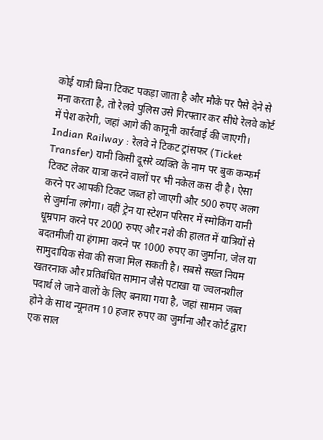कोई यात्री बिना टिकट पकड़ा जाता है और मौके पर पैसे देने से मना करता है, तो रेलवे पुलिस उसे गिरफ्तार कर सीधे रेलवे कोर्ट में पेश करेगी, जहां आगे की कानूनी कार्रवाई की जाएगी।
Indian Railway : रेलवे ने टिकट ट्रांसफर (Ticket Transfer) यानी किसी दूसरे व्यक्ति के नाम पर बुक कन्फर्म टिकट लेकर यात्रा करने वालों पर भी नकेल कस दी है। ऐसा करने पर आपकी टिकट जब्त हो जाएगी और 500 रुपए अलग से जुर्माना लगेगा। वहीं ट्रेन या स्टेशन परिसर में स्मोकिंग यानी धूम्रपान करने पर 2000 रुपए और नशे की हालत में यात्रियों से बदतमीजी या हंगामा करने पर 1000 रुपए का जुर्माना, जेल या सामुदायिक सेवा की सजा मिल सकती है। सबसे सख्त नियम खतरनाक और प्रतिबंधित सामान जैसे पटाखा या ज्वलनशील पदार्थ ले जाने वालों के लिए बनाया गया है, जहां सामान जब्त होने के साथ न्यूनतम 10 हजार रुपए का जुर्माना और कोर्ट द्वारा एक साल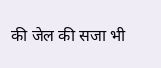की जेल की सजा भी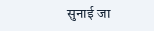सुनाई जा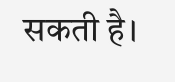सकती है।